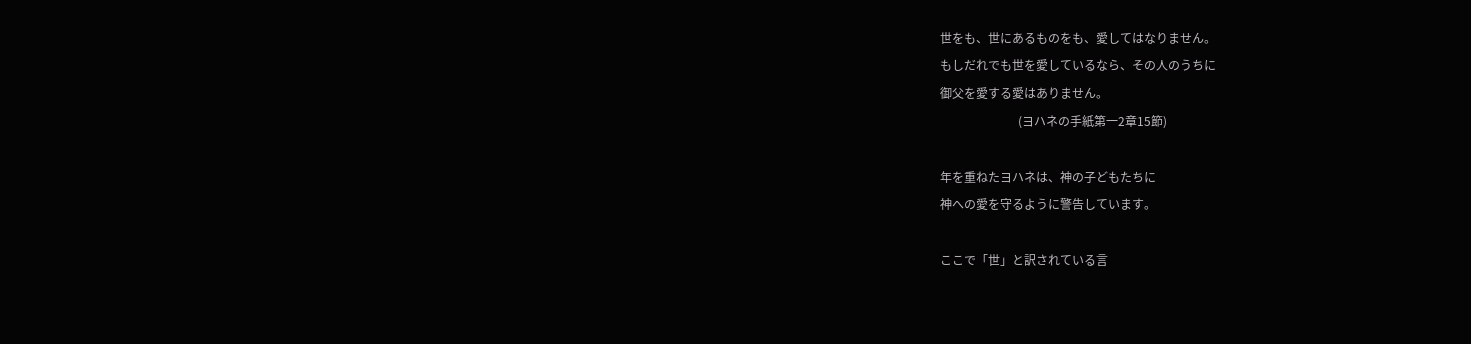世をも、世にあるものをも、愛してはなりません。
もしだれでも世を愛しているなら、その人のうちに
御父を愛する愛はありません。
                          (ヨハネの手紙第一2章15節)

年を重ねたヨハネは、神の子どもたちに
神への愛を守るように警告しています。

ここで「世」と訳されている言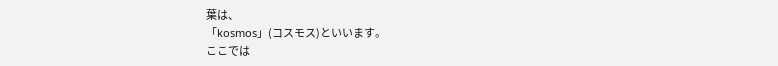葉は、
「kosmos」(コスモス)といいます。
ここでは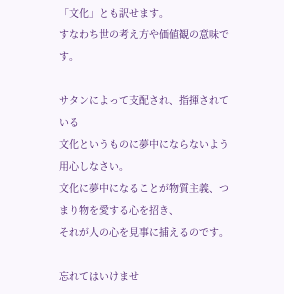「文化」とも訳せます。
すなわち世の考え方や価値観の意味です。

サタンによって支配され、指揮されている
文化というものに夢中にならないよう用心しなさい。
文化に夢中になることが物質主義、つまり物を愛する心を招き、
それが人の心を見事に捕えるのです。

忘れてはいけませ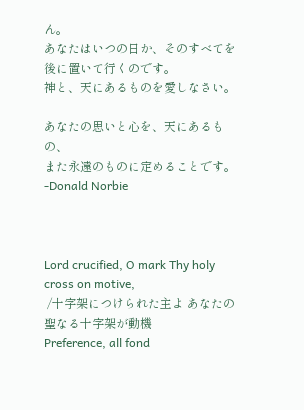ん。
あなたはいつの日か、そのすべてを後に置いて行くのです。
神と、天にあるものを愛しなさい。

あなたの思いと心を、天にあるもの、
また永遠のものに定めることです。
-Donald Norbie



Lord crucified, O mark Thy holy cross on motive,
 /十字架につけられた主よ あなたの聖なる十字架が動機
Preference, all fond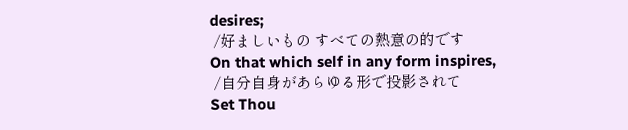desires;
 /好ましいもの すべての熱意の的です
On that which self in any form inspires,
 /自分自身があらゆる形で投影されて
Set Thou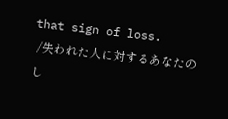that sign of loss.
 /失われた人に対するあなたのし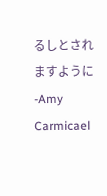るしとされますように
-Amy Carmicael